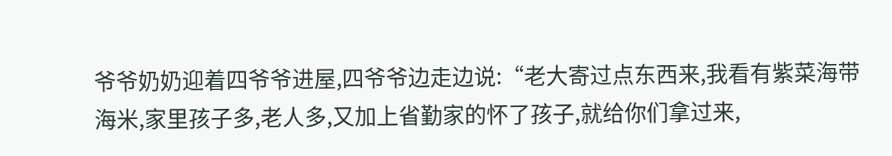爷爷奶奶迎着四爷爷进屋,四爷爷边走边说:“老大寄过点东西来,我看有紫菜海带海米,家里孩子多,老人多,又加上省勤家的怀了孩子,就给你们拿过来,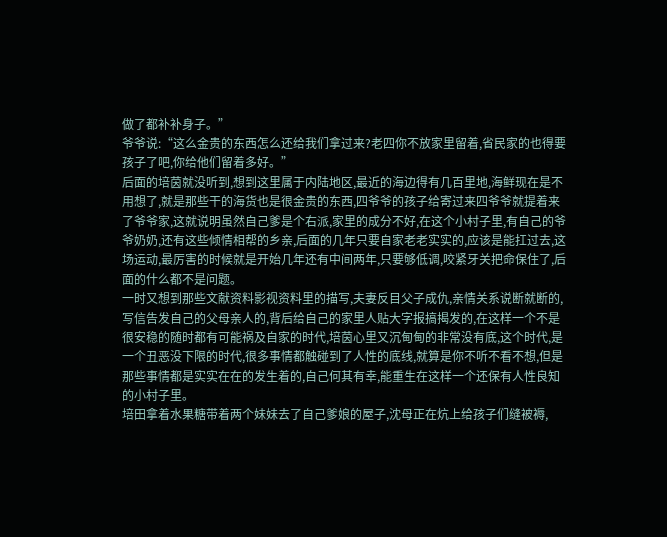做了都补补身子。”
爷爷说:“这么金贵的东西怎么还给我们拿过来?老四你不放家里留着,省民家的也得要孩子了吧,你给他们留着多好。”
后面的培茵就没听到,想到这里属于内陆地区,最近的海边得有几百里地,海鲜现在是不用想了,就是那些干的海货也是很金贵的东西,四爷爷的孩子给寄过来四爷爷就提着来了爷爷家,这就说明虽然自己爹是个右派,家里的成分不好,在这个小村子里,有自己的爷爷奶奶,还有这些倾情相帮的乡亲,后面的几年只要自家老老实实的,应该是能扛过去,这场运动,最厉害的时候就是开始几年还有中间两年,只要够低调,咬紧牙关把命保住了,后面的什么都不是问题。
一时又想到那些文献资料影视资料里的描写,夫妻反目父子成仇,亲情关系说断就断的,写信告发自己的父母亲人的,背后给自己的家里人贴大字报搞揭发的,在这样一个不是很安稳的随时都有可能祸及自家的时代,培茵心里又沉甸甸的非常没有底,这个时代,是一个丑恶没下限的时代,很多事情都触碰到了人性的底线,就算是你不听不看不想,但是那些事情都是实实在在的发生着的,自己何其有幸,能重生在这样一个还保有人性良知的小村子里。
培田拿着水果糖带着两个妹妹去了自己爹娘的屋子,沈母正在炕上给孩子们缝被褥,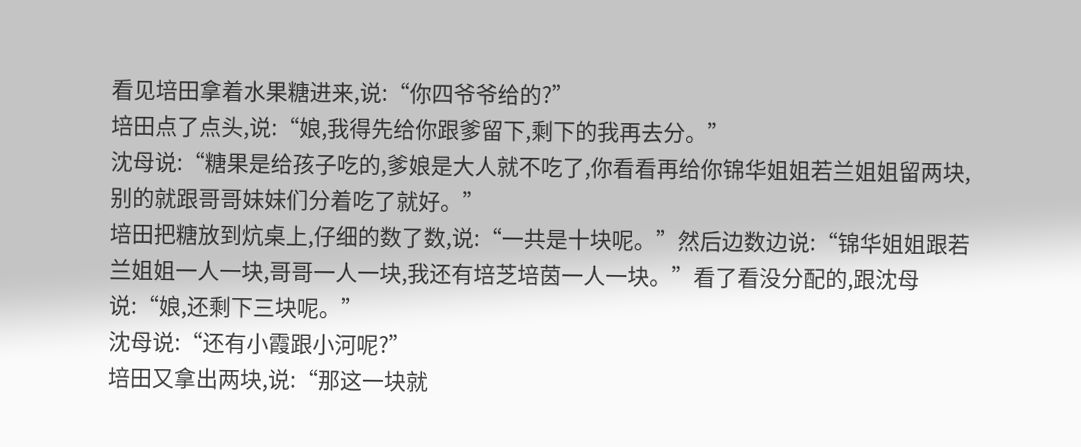看见培田拿着水果糖进来,说:“你四爷爷给的?”
培田点了点头,说:“娘,我得先给你跟爹留下,剩下的我再去分。”
沈母说:“糖果是给孩子吃的,爹娘是大人就不吃了,你看看再给你锦华姐姐若兰姐姐留两块,别的就跟哥哥妹妹们分着吃了就好。”
培田把糖放到炕桌上,仔细的数了数,说:“一共是十块呢。”然后边数边说:“锦华姐姐跟若兰姐姐一人一块,哥哥一人一块,我还有培芝培茵一人一块。”看了看没分配的,跟沈母说:“娘,还剩下三块呢。”
沈母说:“还有小霞跟小河呢?”
培田又拿出两块,说:“那这一块就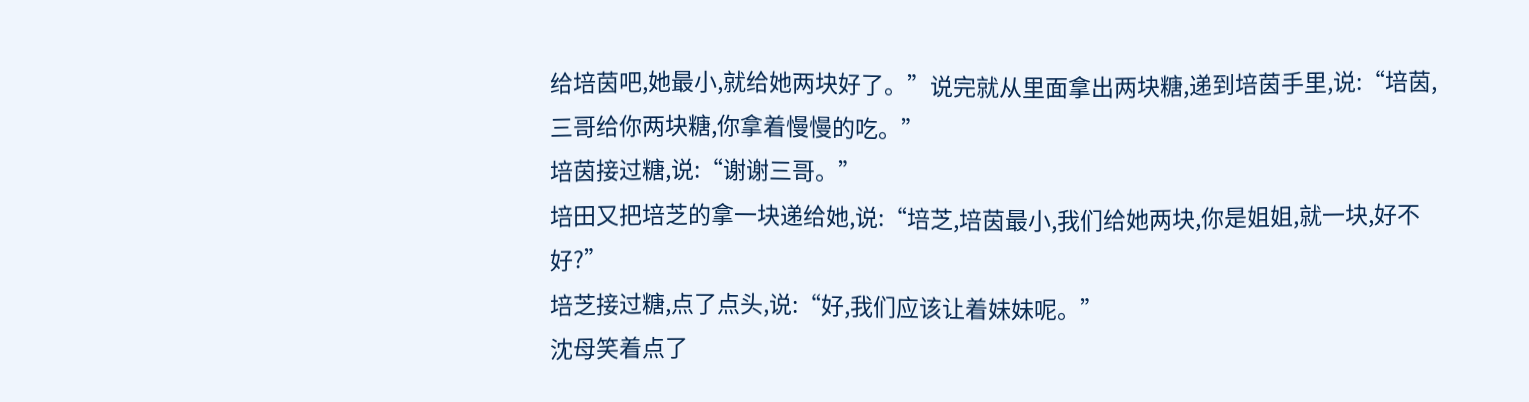给培茵吧,她最小,就给她两块好了。”说完就从里面拿出两块糖,递到培茵手里,说:“培茵,三哥给你两块糖,你拿着慢慢的吃。”
培茵接过糖,说:“谢谢三哥。”
培田又把培芝的拿一块递给她,说:“培芝,培茵最小,我们给她两块,你是姐姐,就一块,好不好?”
培芝接过糖,点了点头,说:“好,我们应该让着妹妹呢。”
沈母笑着点了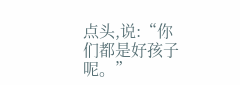点头,说:“你们都是好孩子呢。”